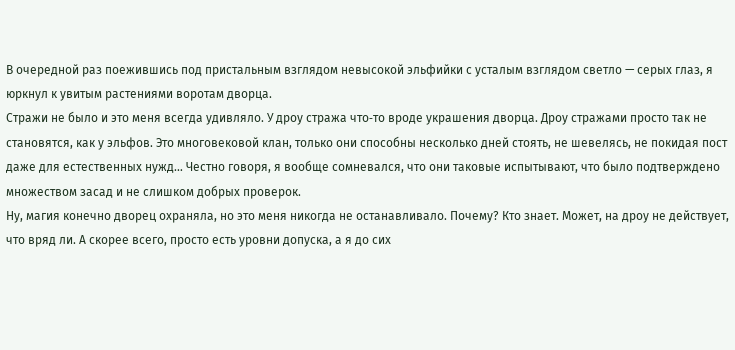В очередной раз поежившись под пристальным взглядом невысокой эльфийки с усталым взглядом светло — серых глаз, я юркнул к увитым растениями воротам дворца.
Стражи не было и это меня всегда удивляло. У дроу стража что‑то вроде украшения дворца. Дроу стражами просто так не становятся, как у эльфов. Это многовековой клан, только они способны несколько дней стоять, не шевелясь, не покидая пост даже для естественных нужд… Честно говоря, я вообще сомневался, что они таковые испытывают, что было подтверждено множеством засад и не слишком добрых проверок.
Ну, магия конечно дворец охраняла, но это меня никогда не останавливало. Почему? Кто знает. Может, на дроу не действует, что вряд ли. А скорее всего, просто есть уровни допуска, а я до сих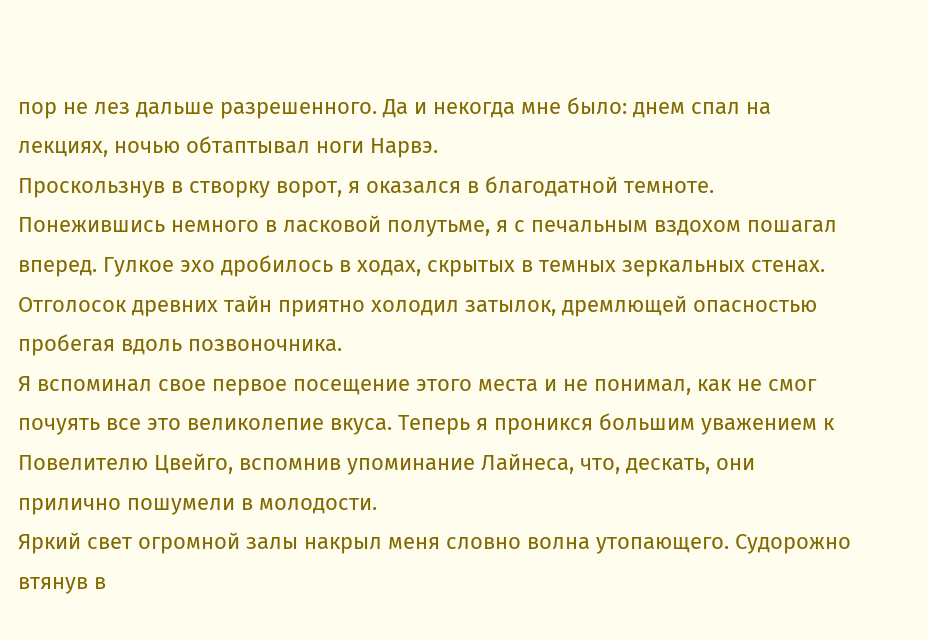пор не лез дальше разрешенного. Да и некогда мне было: днем спал на лекциях, ночью обтаптывал ноги Нарвэ.
Проскользнув в створку ворот, я оказался в благодатной темноте. Понежившись немного в ласковой полутьме, я с печальным вздохом пошагал вперед. Гулкое эхо дробилось в ходах, скрытых в темных зеркальных стенах. Отголосок древних тайн приятно холодил затылок, дремлющей опасностью пробегая вдоль позвоночника.
Я вспоминал свое первое посещение этого места и не понимал, как не смог почуять все это великолепие вкуса. Теперь я проникся большим уважением к Повелителю Цвейго, вспомнив упоминание Лайнеса, что, дескать, они прилично пошумели в молодости.
Яркий свет огромной залы накрыл меня словно волна утопающего. Судорожно втянув в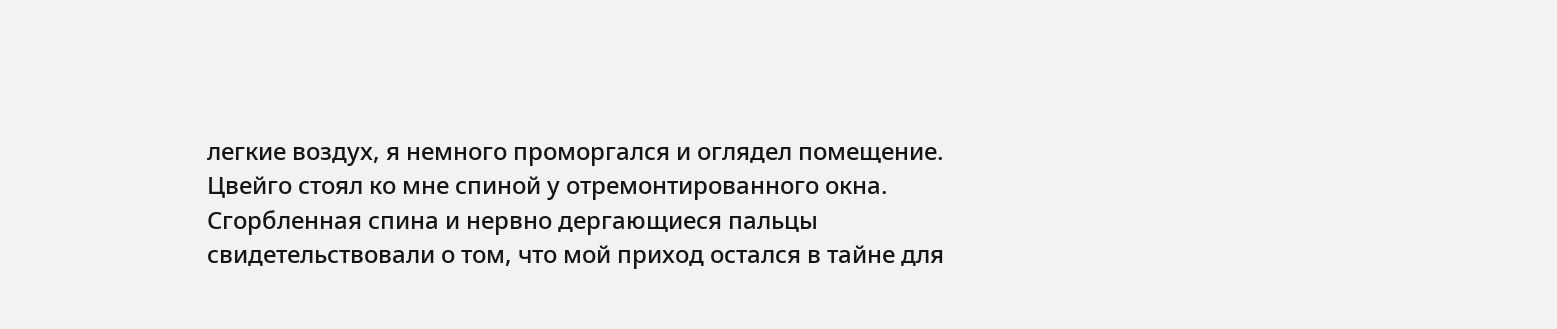легкие воздух, я немного проморгался и оглядел помещение.
Цвейго стоял ко мне спиной у отремонтированного окна. Сгорбленная спина и нервно дергающиеся пальцы свидетельствовали о том, что мой приход остался в тайне для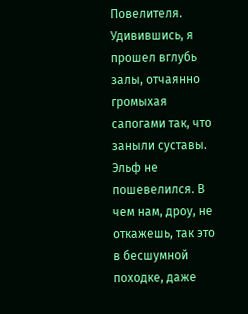Повелителя.
Удивившись, я прошел вглубь залы, отчаянно громыхая сапогами так, что заныли суставы. Эльф не пошевелился. В чем нам, дроу, не откажешь, так это в бесшумной походке, даже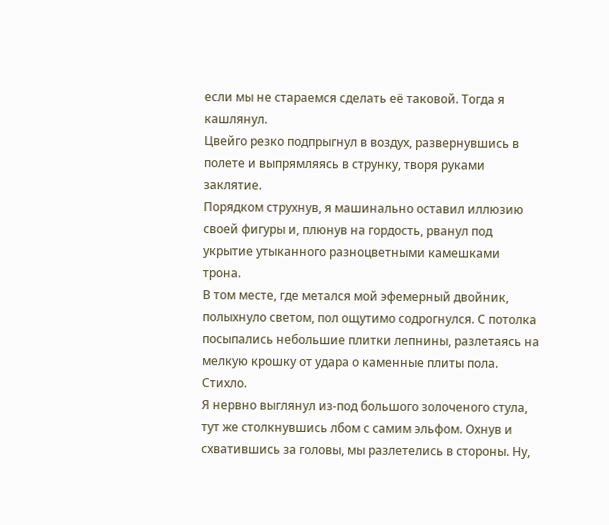если мы не стараемся сделать её таковой. Тогда я кашлянул.
Цвейго резко подпрыгнул в воздух, развернувшись в полете и выпрямляясь в струнку, творя руками заклятие.
Порядком струхнув, я машинально оставил иллюзию своей фигуры и, плюнув на гордость, рванул под укрытие утыканного разноцветными камешками трона.
В том месте, где метался мой эфемерный двойник, полыхнуло светом, пол ощутимо содрогнулся. С потолка посыпались небольшие плитки лепнины, разлетаясь на мелкую крошку от удара о каменные плиты пола. Стихло.
Я нервно выглянул из‑под большого золоченого стула, тут же столкнувшись лбом с самим эльфом. Охнув и схватившись за головы, мы разлетелись в стороны. Ну,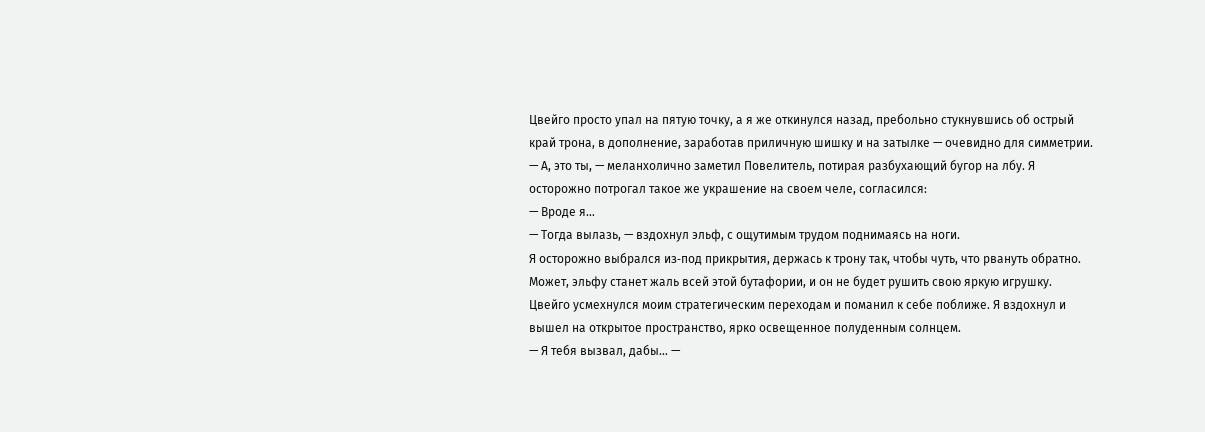Цвейго просто упал на пятую точку, а я же откинулся назад, пребольно стукнувшись об острый край трона, в дополнение, заработав приличную шишку и на затылке — очевидно для симметрии.
— А, это ты, — меланхолично заметил Повелитель, потирая разбухающий бугор на лбу. Я осторожно потрогал такое же украшение на своем челе, согласился:
— Вроде я…
— Тогда вылазь, — вздохнул эльф, с ощутимым трудом поднимаясь на ноги.
Я осторожно выбрался из‑под прикрытия, держась к трону так, чтобы чуть, что рвануть обратно. Может, эльфу станет жаль всей этой бутафории, и он не будет рушить свою яркую игрушку.
Цвейго усмехнулся моим стратегическим переходам и поманил к себе поближе. Я вздохнул и вышел на открытое пространство, ярко освещенное полуденным солнцем.
— Я тебя вызвал, дабы… —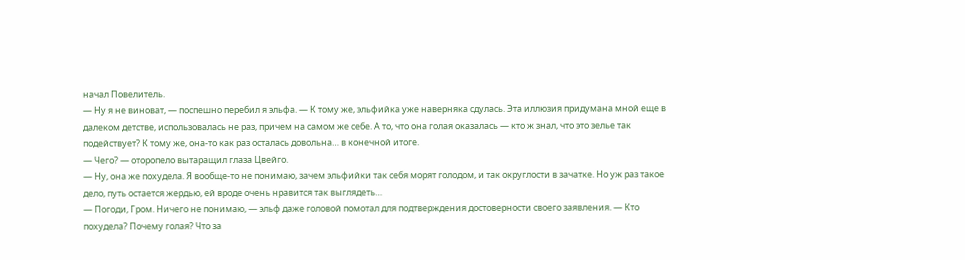начал Повелитель.
— Ну я не виноват, — поспешно перебил я эльфа. — К тому же, эльфийка уже наверняка сдулась. Эта иллюзия придумана мной еще в далеком детстве, использовалась не раз, причем на самом же себе. А то, что она голая оказалась — кто ж знал, что это зелье так подействует? К тому же, она‑то как раз осталась довольна… в конечной итоге.
— Чего? — оторопело вытаращил глаза Цвейго.
— Ну, она же похудела. Я вообще‑то не понимаю, зачем эльфийки так себя морят голодом, и так округлости в зачатке. Но уж раз такое дело, путь остается жердью, ей вроде очень нравится так выглядеть…
— Погоди, Гром. Ничего не понимаю, — эльф даже головой помотал для подтверждения достоверности своего заявления. — Кто похудела? Почему голая? Что за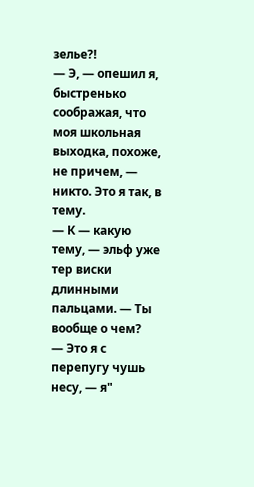зелье?!
— Э, — опешил я, быстренько соображая, что моя школьная выходка, похоже, не причем, — никто. Это я так, в тему.
— К — какую тему, — эльф уже тер виски длинными пальцами. — Ты вообще о чем?
— Это я с перепугу чушь несу, — я"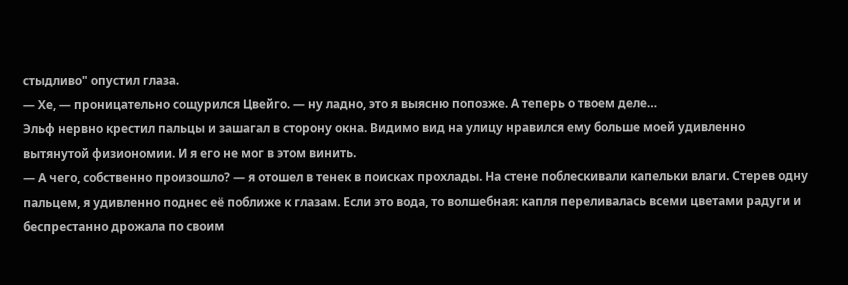стыдливо" опустил глаза.
— Хе, — проницательно сощурился Цвейго. — ну ладно, это я выясню попозже. А теперь о твоем деле…
Эльф нервно крестил пальцы и зашагал в сторону окна. Видимо вид на улицу нравился ему больше моей удивленно вытянутой физиономии. И я его не мог в этом винить.
— А чего, собственно произошло? — я отошел в тенек в поисках прохлады. На стене поблескивали капельки влаги. Стерев одну пальцем, я удивленно поднес её поближе к глазам. Если это вода, то волшебная: капля переливалась всеми цветами радуги и беспрестанно дрожала по своим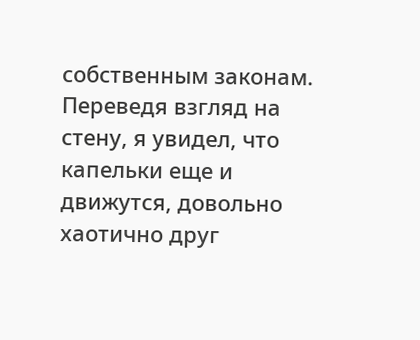собственным законам. Переведя взгляд на стену, я увидел, что капельки еще и движутся, довольно хаотично друг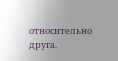относительно друга.